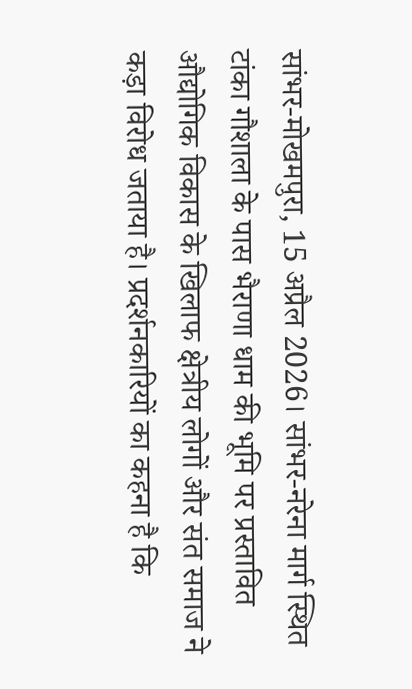सांभर-मोखमपुरा, 15 अप्रैल 2026। सांभर-नरेना मार्ग स्थित टांका गौशाला के पास भैराणा धाम की भूमि पर प्रस्तावित औद्योगिक विकास के खिलाफ क्षेत्रीय लोगों और संत समाज ने कड़ा विरोध जताया है। प्रदर्शनकारियों का कहना है कि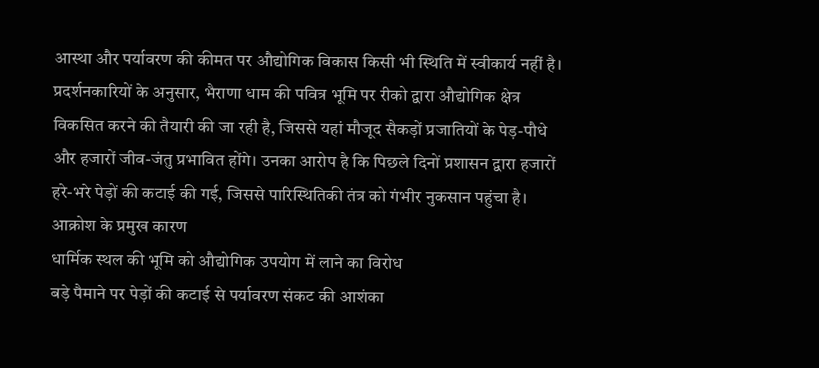आस्था और पर्यावरण की कीमत पर औद्योगिक विकास किसी भी स्थिति में स्वीकार्य नहीं है।
प्रदर्शनकारियों के अनुसार, भैराणा धाम की पवित्र भूमि पर रीको द्वारा औद्योगिक क्षेत्र विकसित करने की तैयारी की जा रही है, जिससे यहां मौजूद सैकड़ों प्रजातियों के पेड़-पौधे और हजारों जीव-जंतु प्रभावित होंगे। उनका आरोप है कि पिछले दिनों प्रशासन द्वारा हजारों हरे-भरे पेड़ों की कटाई की गई, जिससे पारिस्थितिकी तंत्र को गंभीर नुकसान पहुंचा है।
आक्रोश के प्रमुख कारण
धार्मिक स्थल की भूमि को औद्योगिक उपयोग में लाने का विरोध
बड़े पैमाने पर पेड़ों की कटाई से पर्यावरण संकट की आशंका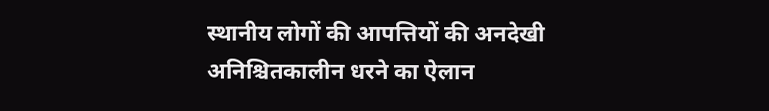स्थानीय लोगों की आपत्तियों की अनदेखी
अनिश्चितकालीन धरने का ऐलान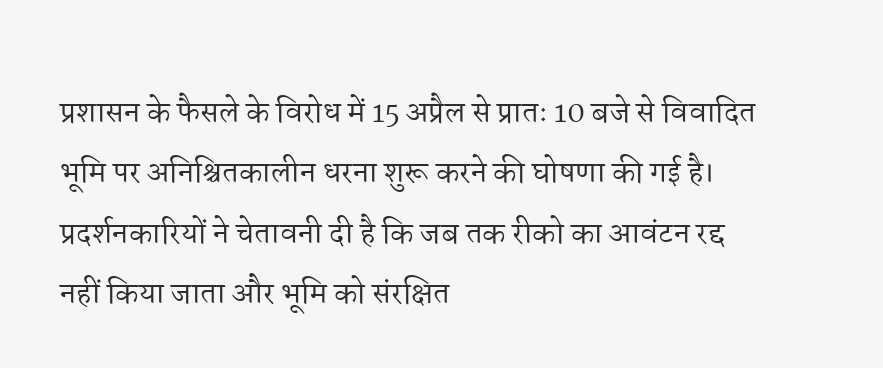प्रशासन के फैसले के विरोध में 15 अप्रैल से प्रातः 10 बजे से विवादित भूमि पर अनिश्चितकालीन धरना शुरू करने की घोषणा की गई है। प्रदर्शनकारियों ने चेतावनी दी है कि जब तक रीको का आवंटन रद्द नहीं किया जाता और भूमि को संरक्षित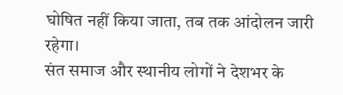घोषित नहीं किया जाता, तब तक आंदोलन जारी रहेगा।
संत समाज और स्थानीय लोगों ने देशभर के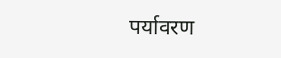पर्यावरण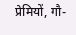प्रेमियों, गौ-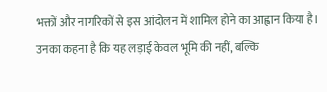भक्तों और नागरिकों से इस आंदोलन में शामिल होने का आह्वान किया है। उनका कहना है कि यह लड़ाई केवल भूमि की नहीं, बल्कि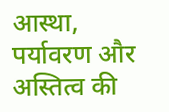आस्था, पर्यावरण और अस्तित्व की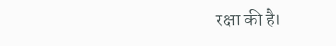रक्षा की है।